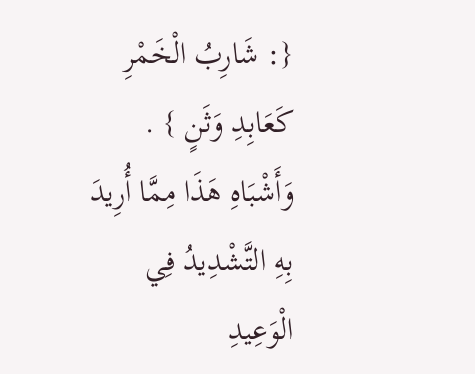{: شَارِبُ الْخَمْرِ كَعَابِدِ وَثَنٍ } .
وَأَشْبَاهِ هَذَا مِمَّا أُرِيدَ بِهِ التَّشْدِيدُ فِي الْوَعِيدِ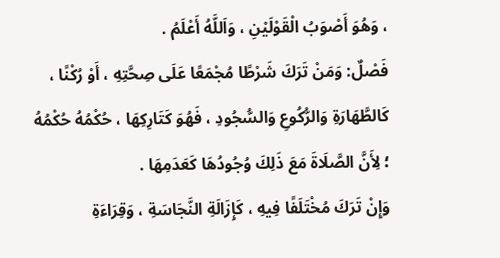، وَهُوَ أَصْوَبُ الْقَوْلَيْنِ ، وَاَللَّهُ أَعْلَمُ .
فَصْلٌ: وَمَنْ تَرَكَ شَرْطًا مُجْمَعًا عَلَى صِحَّتِهِ ، أَوْ رُكْنًا ، كَالطَّهَارَةِ وَالرُّكُوعِ وَالسُّجُودِ ، فَهُوَ كَتَارِكِهَا ، حُكْمُهُ حُكْمُهُ ؛ لِأَنَّ الصَّلَاةَ مَعَ ذَلِكَ وُجُودُهَا كَعَدَمِهَا .
وَإِنْ تَرَكَ مُخْتَلَفًا فِيهِ ، كَإِزَالَةِ النَّجَاسَةِ ، وَقِرَاءَةِ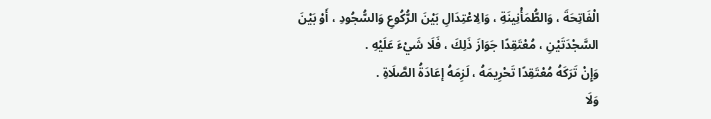الْفَاتِحَةَ ، وَالطُّمَأْنِينَةِ ، وَالِاعْتِدَالِ بَيْنَ الرُّكُوعِ وَالسُّجُودِ ، أَوْ بَيْنَ السَّجْدَتَيْنِ ، مُعْتَقِدًا جَوَازَ ذَلِكَ ، فَلَا شَيْءَ عَلَيْهِ .
وَإِنْ تَرَكَهُ مُعْتَقِدًا تَحْرِيمَهُ ، لَزِمَهُ إعَادَةُ الصَّلَاةِ .
وَلَا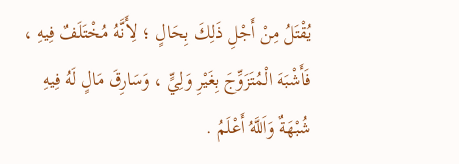يُقْتَلُ مِنْ أَجْلِ ذَلِكَ بِحَالٍ ؛ لِأَنَّهُ مُخْتَلَفٌ فِيهِ ، فَأَشْبَهَ الْمُتَزَوِّجَ بِغَيْرِ وَلِيٍّ ، وَسَارِقَ مَالٍ لَهُ فِيهِ شُبْهَةٌ وَاَللَّهُ أَعْلَمُ .